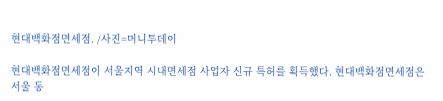현대백화점면세점. /사진=머니투데이

현대백화점면세점이 서울지역 시내면세점 사업자 신규 특허를 획득했다. 현대백화점면세점은 서울 동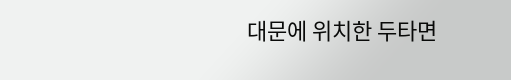대문에 위치한 두타면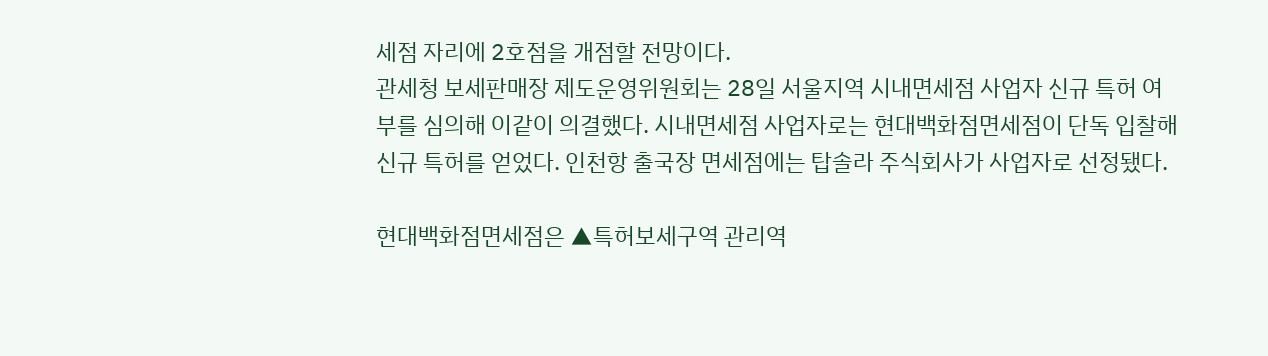세점 자리에 2호점을 개점할 전망이다.
관세청 보세판매장 제도운영위원회는 28일 서울지역 시내면세점 사업자 신규 특허 여부를 심의해 이같이 의결했다. 시내면세점 사업자로는 현대백화점면세점이 단독 입찰해 신규 특허를 얻었다. 인천항 출국장 면세점에는 탑솔라 주식회사가 사업자로 선정됐다.

현대백화점면세점은 ▲특허보세구역 관리역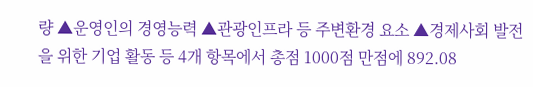량 ▲운영인의 경영능력 ▲관광인프라 등 주변환경 요소 ▲경제사회 발전을 위한 기업 활동 등 4개 항목에서 총점 1000점 만점에 892.08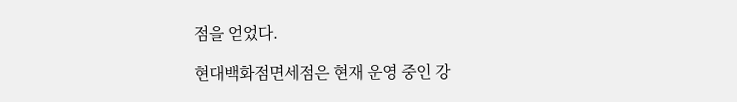점을 얻었다.

현대백화점면세점은 현재 운영 중인 강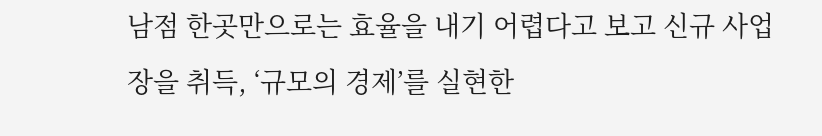남점 한곳만으로는 효율을 내기 어렵다고 보고 신규 사업장을 취득, ‘규모의 경제’를 실현한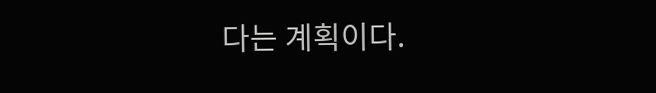다는 계획이다.